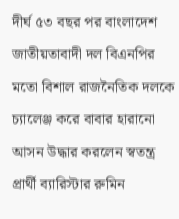দীর্ঘ ৫৩ বছর পর বাংলাদেশ জাতীয়তাবাদী দল বিএনপির মতো বিশাল রাজনৈতিক দলকে চ্যালেঞ্জ করে বাবার হারানো আসন উদ্ধার করলেন স্বতন্ত্র প্রার্থী ব্যারিস্টার রুমিন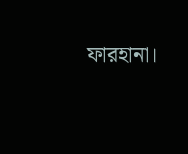ফারহানা।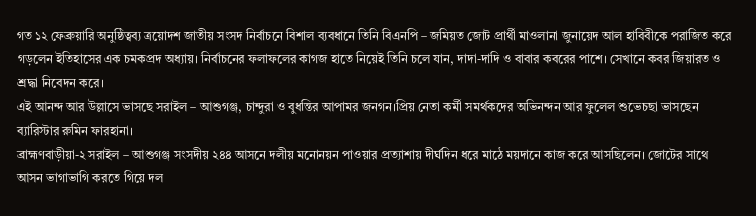গত ১২ ফেব্রুয়ারি অনুষ্ঠিত্বব্য ত্রয়োদশ জাতীয় সংসদ নির্বাচনে বিশাল ব্যবধানে তিনি বিএনপি – জমিয়ত জোট প্রার্থী মাওলানা জুনায়েদ আল হাবিবীকে পরাজিত করে গড়লেন ইতিহাসের এক চমকপ্রদ অধ্যায়। নির্বাচনের ফলাফলের কাগজ হাতে নিয়েই তিনি চলে যান, দাদা-দাদি ও বাবার কবরের পাশে। সেখানে কবর জিয়ারত ও শ্রদ্ধা নিবেদন করে।
এই আনন্দ আর উল্লাসে ভাসছে সরাইল – আশুগঞ্জ, চান্দুরা ও বুধন্তির আপামর জনগন।প্রিয় নেতা কর্মী সমর্থকদের অভিনন্দন আর ফুলেল শুভেচছা ভাসছেন ব্যারিস্টার রুমিন ফারহানা।
ব্রাহ্মণবাড়ীয়া-২ সরাইল – আশুগঞ্জ সংসদীয় ২৪৪ আসনে দলীয় মনোনয়ন পাওয়ার প্রত্যাশায় দীর্ঘদিন ধরে মাঠে ময়দানে কাজ করে আসছিলেন। জোটের সাথে আসন ভাগাভাগি করতে গিয়ে দল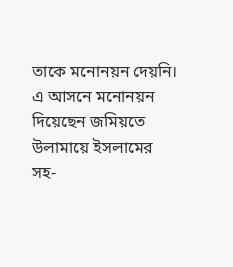তাকে মনোনয়ন দেয়নি। এ আসনে মনোনয়ন দিয়েছেন জমিয়তে উলামায়ে ইসলামের সহ-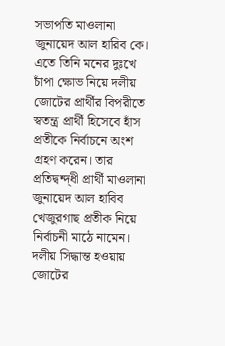সভাপতি মাওলানা জুনায়েদ আল হারিব কে। এতে তিনি মনের দুঃখে চাঁপা ক্ষোভ নিয়ে দলীয় জোটের প্রার্থীর বিপরীতে স্বতন্ত্র প্রার্থী হিসেবে হাঁস প্রতীকে নির্বাচনে অংশ গ্রহণ করেন। তার প্রতিদ্বন্দ্ধী প্রার্থী মাওলানা জুনায়েদ আল হাবিব খেজুরগাছ প্রতীক নিয়ে নির্বাচনী মাঠে নামেন।
দলীয় সিদ্ধান্ত হওয়ায় জোটের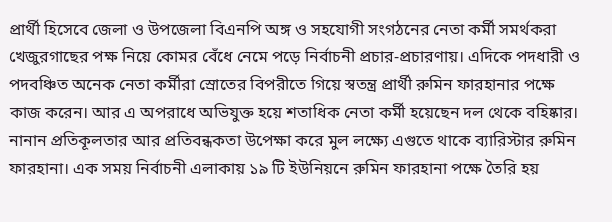প্রার্থী হিসেবে জেলা ও উপজেলা বিএনপি অঙ্গ ও সহযোগী সংগঠনের নেতা কর্মী সমর্থকরা খেজুরগাছের পক্ষ নিয়ে কোমর বেঁধে নেমে পড়ে নির্বাচনী প্রচার-প্রচারণায়। এদিকে পদধারী ও পদবঞ্চিত অনেক নেতা কর্মীরা স্রোতের বিপরীতে গিয়ে স্বতন্ত্র প্রার্থী রুমিন ফারহানার পক্ষে কাজ করেন। আর এ অপরাধে অভিযুক্ত হয়ে শতাধিক নেতা কর্মী হয়েছেন দল থেকে বহিষ্কার।
নানান প্রতিকূলতার আর প্রতিবন্ধকতা উপেক্ষা করে মুল লক্ষ্যে এগুতে থাকে ব্যারিস্টার রুমিন ফারহানা। এক সময় নির্বাচনী এলাকায় ১৯ টি ইউনিয়নে রুমিন ফারহানা পক্ষে তৈরি হয়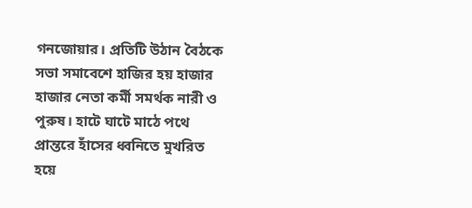গনজোয়ার। প্রতিটি উঠান বৈঠকে সভা সমাবেশে হাজির হয় হাজার হাজার নেতা কর্মী সমর্থক নারী ও পুরুষ। হাটে ঘাটে মাঠে পথে প্রান্তরে হাঁসের ধ্বনিতে মুখরিত হয়ে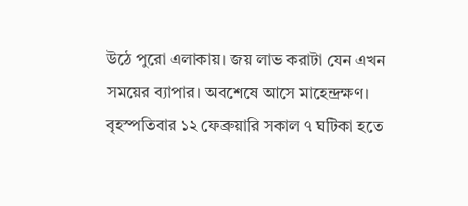উঠে পুরো এলাকায়। জয় লাভ করাটা যেন এখন সময়ের ব্যাপার। অবশেষে আসে মাহেন্দ্রক্ষণ।
বৃহস্পতিবার ১২ ফেব্রুয়ারি সকাল ৭ ঘটিকা হতে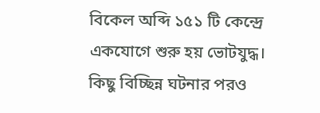বিকেল অব্দি ১৫১ টি কেন্দ্রে একযোগে শুরু হয় ভোটযুদ্ধ। কিছু বিচ্ছিন্ন ঘটনার পরও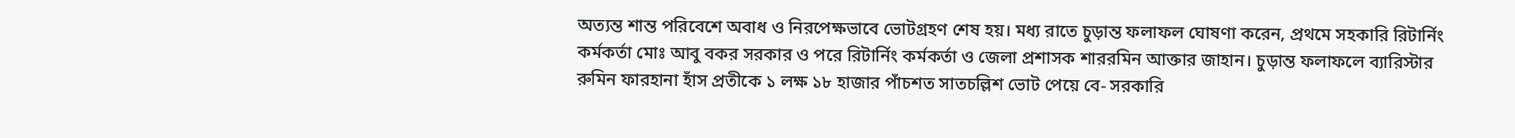অত্যন্ত শান্ত পরিবেশে অবাধ ও নিরপেক্ষভাবে ভোটগ্রহণ শেষ হয়। মধ্য রাতে চুড়ান্ত ফলাফল ঘোষণা করেন, প্রথমে সহকারি রিটার্নিং কর্মকর্তা মোঃ আবু বকর সরকার ও পরে রিটার্নিং কর্মকর্তা ও জেলা প্রশাসক শাররমিন আক্তার জাহান। চুড়ান্ত ফলাফলে ব্যারিস্টার রুমিন ফারহানা হাঁস প্রতীকে ১ লক্ষ ১৮ হাজার পাঁচশত সাতচল্লিশ ভোট পেয়ে বে- সরকারি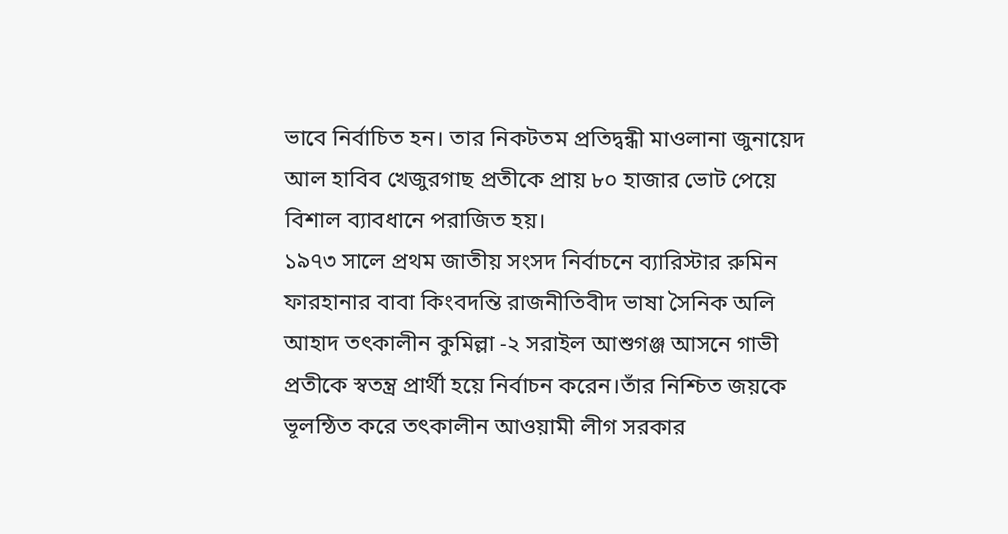ভাবে নির্বাচিত হন। তার নিকটতম প্রতিদ্বন্ধী মাওলানা জুনায়েদ আল হাবিব খেজুরগাছ প্রতীকে প্রায় ৮০ হাজার ভোট পেয়ে বিশাল ব্যাবধানে পরাজিত হয়।
১৯৭৩ সালে প্রথম জাতীয় সংসদ নির্বাচনে ব্যারিস্টার রুমিন ফারহানার বাবা কিংবদন্তি রাজনীতিবীদ ভাষা সৈনিক অলি আহাদ তৎকালীন কুমিল্লা -২ সরাইল আশুগঞ্জ আসনে গাভী প্রতীকে স্বতন্ত্র প্রার্থী হয়ে নির্বাচন করেন।তাঁর নিশ্চিত জয়কে ভূলন্ঠিত করে তৎকালীন আওয়ামী লীগ সরকার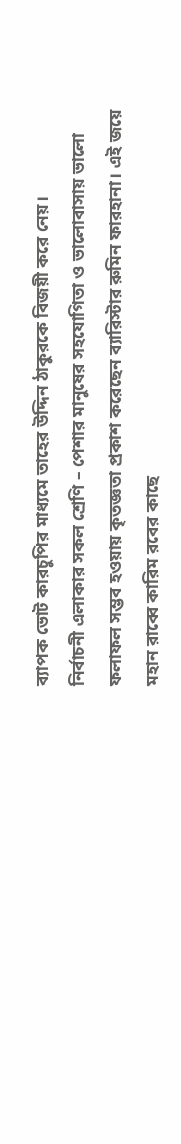ব্যাপক ভোট কারচুপির মাধ্যমে তাহের উদ্দিন ঠাকুরকে বিজয়ী করে নেয়।
নির্বাচনী এলাকার সকল শ্রেণি – পেশার মানুষের সহযোগিতা ও ভালোবাসায় ভালো ফলাফল সম্ভব হওয়ায় কৃতজ্ঞতা প্রকাশ করেছেন ব্যারিস্টার রুমিন ফারহানা। এই জয়ে মহান রাব্বে কারিম রবের কাছে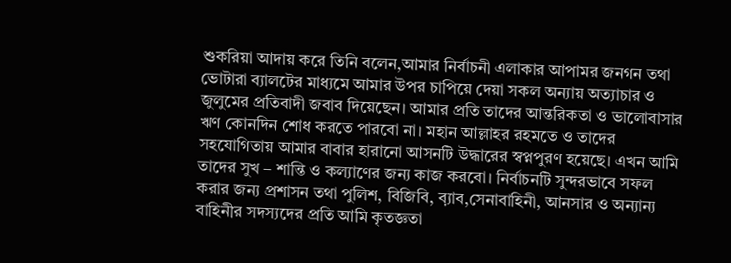শুকরিয়া আদায় করে তিনি বলেন,আমার নির্বাচনী এলাকার আপামর জনগন তথা ভোটারা ব্যালটের মাধ্যমে আমার উপর চাপিয়ে দেয়া সকল অন্যায় অত্যাচার ও জুলুমের প্রতিবাদী জবাব দিয়েছেন। আমার প্রতি তাদের আন্তরিকতা ও ভালোবাসার ঋণ কোনদিন শোধ করতে পারবো না। মহান আল্লাহর রহমতে ও তাদের সহযোগিতায় আমার বাবার হারানো আসনটি উদ্ধারের স্বপ্নপুরণ হয়েছে। এখন আমি তাদের সুখ – শান্তি ও কল্যাণের জন্য কাজ করবো। নির্বাচনটি সুন্দরভাবে সফল করার জন্য প্রশাসন তথা পুলিশ, বিজিবি, ব়্যাব,সেনাবাহিনী, আনসার ও অন্যান্য বাহিনীর সদস্যদের প্রতি আমি কৃতজ্ঞতা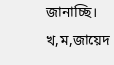জানাচ্ছি।
খ,ম,জায়েদ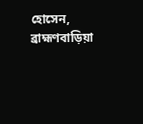হোসেন, ব্রাহ্মণবাড়িয়া